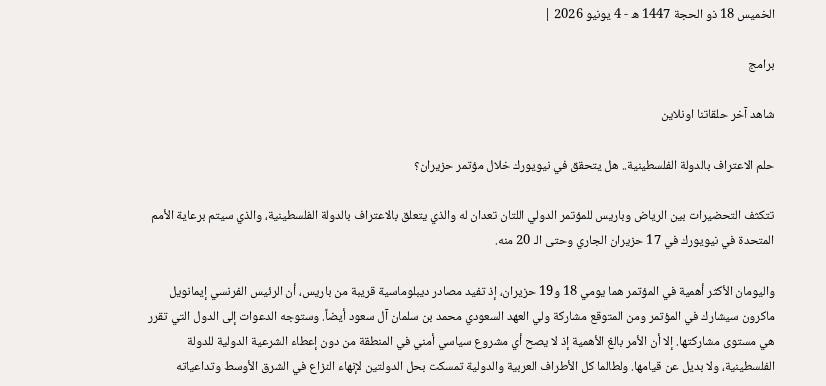الخميس 18 ذو الحجة 1447 ه - 4 يونيو 2026 |

برامج

شاهد آخر حلقاتنا اونلاين

حلم الاعتراف بالدولة الفلسطينية.. هل يتحقق في نيويورك خلال مؤتمر حزيران؟

تتكثف التحضيرات بين الرياض وباريس للمؤتمر الدولي اللتان تعدان له والذي يتعلق بالاعتراف بالدولة الفلسطينية، والذي سيتم برعاية الأمم المتحدة في نيويورك في 17 حزيران الجاري وحتى الـ 20 منه.

واليومان الأكثر أهمية في المؤتمر هما يومي 18 و19 حزيران، إذ تفيد مصادر ديبلوماسية قريبة من باريس، أن الرئيس الفرنسي إيمانويل ماكرون سيشارك في المؤتمر ومن المتوقع مشاركة ولي العهد السعودي محمد بن سلمان آل سعود أيضاً. وستوجه الدعوات إلى الدول التي تقرر هي مستوى مشاركتها. إلا أن الأمر بالغ الأهمية إذ لا يصح أي مشروع سياسي أمني في المنطقة من دون إعطاء الشرعية الدولية للدولة الفلسطينية، ولا بديل عن قيامها. ولطالما كل الأطراف العربية والدولية تمسكت بحل الدولتين لإنهاء النزاع في الشرق الأوسط وتداعياته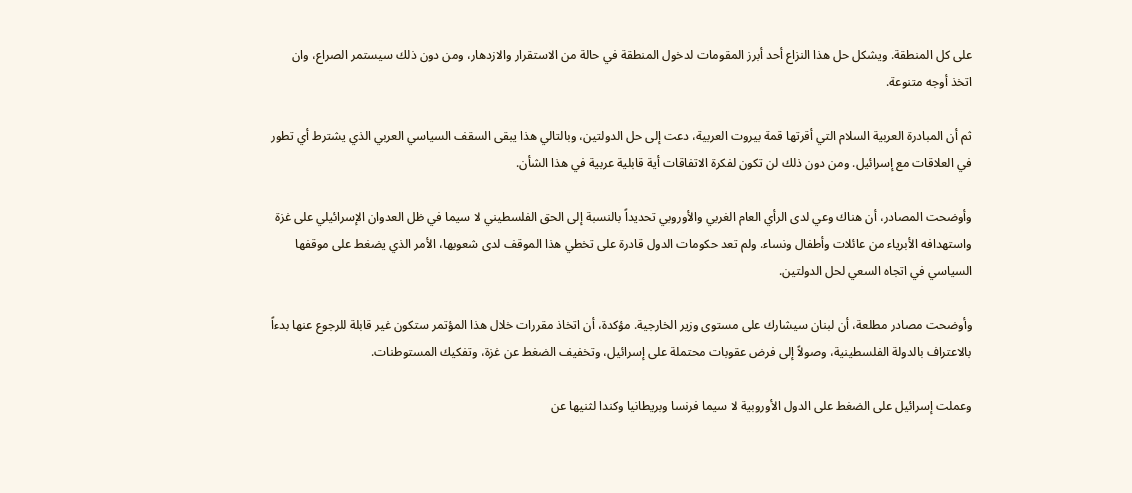على كل المنطقة. ويشكل حل هذا النزاع أحد أبرز المقومات لدخول المنطقة في حالة من الاستقرار والازدهار، ومن دون ذلك سيستمر الصراع، وان اتخذ أوجه متنوعة.

ثم أن المبادرة العربية السلام التي أقرتها قمة بيروت العربية، دعت إلى حل الدولتين، وبالتالي هذا يبقى السقف السياسي العربي الذي يشترط أي تطور في العلاقات مع إسرائيل. ومن دون ذلك لن تكون لفكرة الاتفاقات أية قابلية عربية في هذا الشأن.

وأوضحت المصادر، أن هناك وعي لدى الرأي العام الغربي والأوروبي تحديداً بالنسبة إلى الحق الفلسطيني لا سيما في ظل العدوان الإسرائيلي على غزة واستهدافه الأبرياء من عائلات وأطفال ونساء. ولم تعد حكومات الدول قادرة على تخطي هذا الموقف لدى شعوبها، الأمر الذي يضغط على موقفها السياسي في اتجاه السعي لحل الدولتين.

وأوضحت مصادر مطلعة، أن لبنان سيشارك على مستوى وزير الخارجية. مؤكدة، أن اتخاذ مقررات خلال هذا المؤتمر ستكون غير قابلة للرجوع عنها بدءاً بالاعتراف بالدولة الفلسطينية، وصولاً إلى فرض عقوبات محتملة على إسرائيل، وتخفيف الضغط عن غزة، وتفكيك المستوطنات.

وعملت إسرائيل على الضغط على الدول الأوروبية لا سيما فرنسا وبريطانيا وكندا لثنيها عن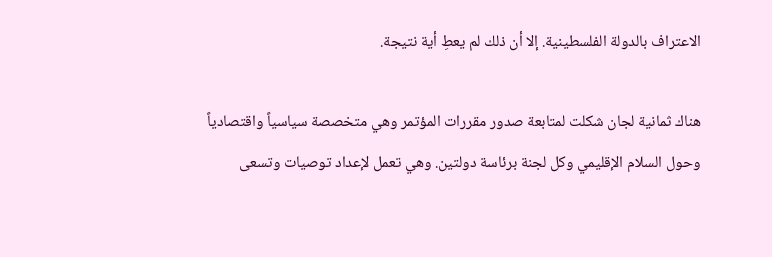الاعتراف بالدولة الفلسطينية. إلا أن ذلك لم يعطِ أية نتيجة.

هناك ثمانية لجان شكلت لمتابعة صدور مقررات المؤتمر وهي متخصصة سياسياً واقتصادياً وحول السلام الإقليمي وكل لجنة برئاسة دولتين. وهي تعمل لإعداد توصيات وتسعى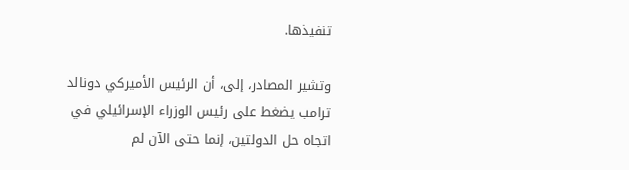تنفيذها.

وتشير المصادر، إلى، أن الرئيس الأميركي دونالد ترامب يضغط على رئيس الوزراء الإسرائيلي في اتجاه حل الدولتين، إنما حتى الآن لم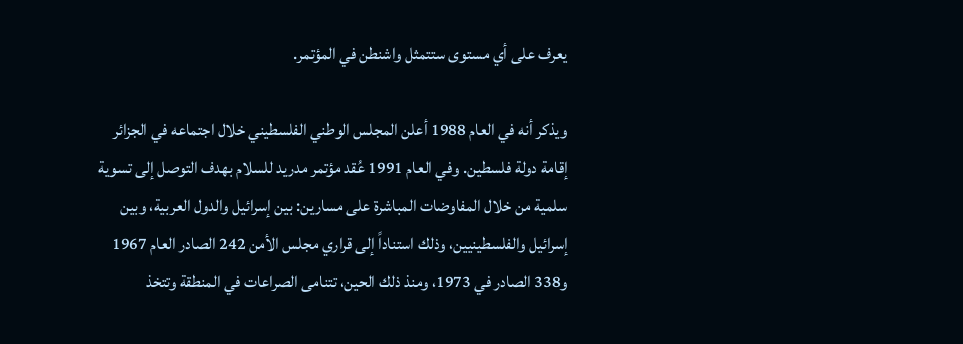يعرف على أي مستوى ستتمثل واشنطن في المؤتمر.

ويذكر أنه في العام 1988 أعلن المجلس الوطني الفلسطيني خلال اجتماعه في الجزائر إقامة دولة فلسطين. وفي العام 1991 عُقد مؤتمر مدريد للسلام بهدف التوصل إلى تسوية سلمية من خلال المفاوضات المباشرة على مسارين: بين إسرائيل والدول العربية، وبين إسرائيل والفلسطينيين، وذلك استناداً إلى قراري مجلس الأمن 242 الصادر العام 1967 و338 الصادر في 1973، ومنذ ذلك الحين، تتنامى الصراعات في المنطقة وتتخذ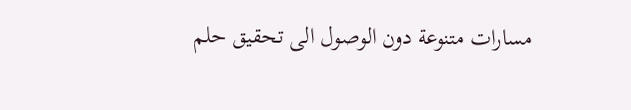مسارات متنوعة دون الوصول الى تحقيق حلم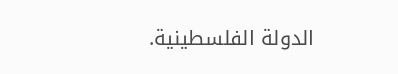الدولة الفلسطينية.